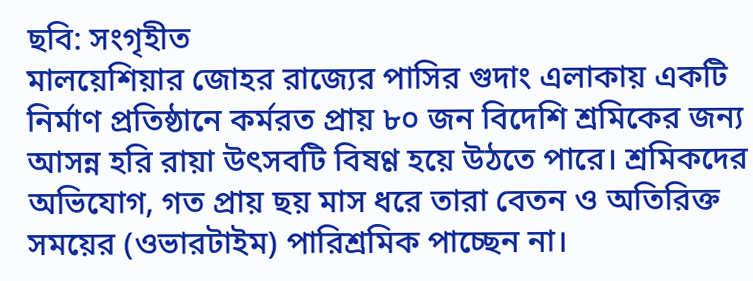ছবি: সংগৃহীত
মালয়েশিয়ার জোহর রাজ্যের পাসির গুদাং এলাকায় একটি নির্মাণ প্রতিষ্ঠানে কর্মরত প্রায় ৮০ জন বিদেশি শ্রমিকের জন্য আসন্ন হরি রায়া উৎসবটি বিষণ্ণ হয়ে উঠতে পারে। শ্রমিকদের অভিযোগ, গত প্রায় ছয় মাস ধরে তারা বেতন ও অতিরিক্ত সময়ের (ওভারটাইম) পারিশ্রমিক পাচ্ছেন না।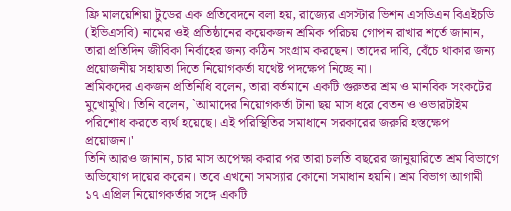ফ্রি মালয়েশিয়া টুডের এক প্রতিবেদনে বলা হয়, রাজ্যের এসস্টার ভিশন এসডিএন বিএইচডি (ইভিএসবি) নামের ওই প্রতিষ্ঠানের কয়েকজন শ্রমিক পরিচয় গোপন রাখার শর্তে জানান, তারা প্রতিদিন জীবিকা নির্বাহের জন্য কঠিন সংগ্রাম করছেন। তাদের দাবি, বেঁচে থাকার জন্য প্রয়োজনীয় সহায়তা দিতে নিয়োগকর্তা যথেষ্ট পদক্ষেপ নিচ্ছে না।
শ্রমিকদের একজন প্রতিনিধি বলেন, তারা বর্তমানে একটি গুরুতর শ্রম ও মানবিক সংকটের মুখোমুখি। তিনি বলেন, `আমাদের নিয়োগকর্তা টানা ছয় মাস ধরে বেতন ও ওভারটাইম পরিশোধ করতে ব্যর্থ হয়েছে। এই পরিস্থিতির সমাধানে সরকারের জরুরি হস্তক্ষেপ প্রয়োজন।'
তিনি আরও জানান, চার মাস অপেক্ষা করার পর তারা চলতি বছরের জানুয়ারিতে শ্রম বিভাগে অভিযোগ দায়ের করেন। তবে এখনো সমস্যার কোনো সমাধান হয়নি। শ্রম বিভাগ আগামী ১৭ এপ্রিল নিয়োগকর্তার সঙ্গে একটি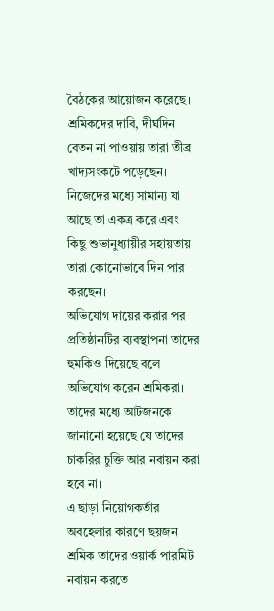বৈঠকের আয়োজন করেছে।
শ্রমিকদের দাবি, দীর্ঘদিন বেতন না পাওয়ায় তারা তীব্র খাদ্যসংকটে পড়েছেন। নিজেদের মধ্যে সামান্য যা আছে তা একত্র করে এবং কিছু শুভানুধ্যায়ীর সহায়তায় তারা কোনোভাবে দিন পার করছেন।
অভিযোগ দায়ের করার পর প্রতিষ্ঠানটির ব্যবস্থাপনা তাদের হুমকিও দিয়েছে বলে অভিযোগ করেন শ্রমিকরা। তাদের মধ্যে আটজনকে জানানো হয়েছে যে তাদের চাকরির চুক্তি আর নবায়ন করা হবে না।
এ ছাড়া নিয়োগকর্তার অবহেলার কারণে ছয়জন শ্রমিক তাদের ওয়ার্ক পারমিট নবায়ন করতে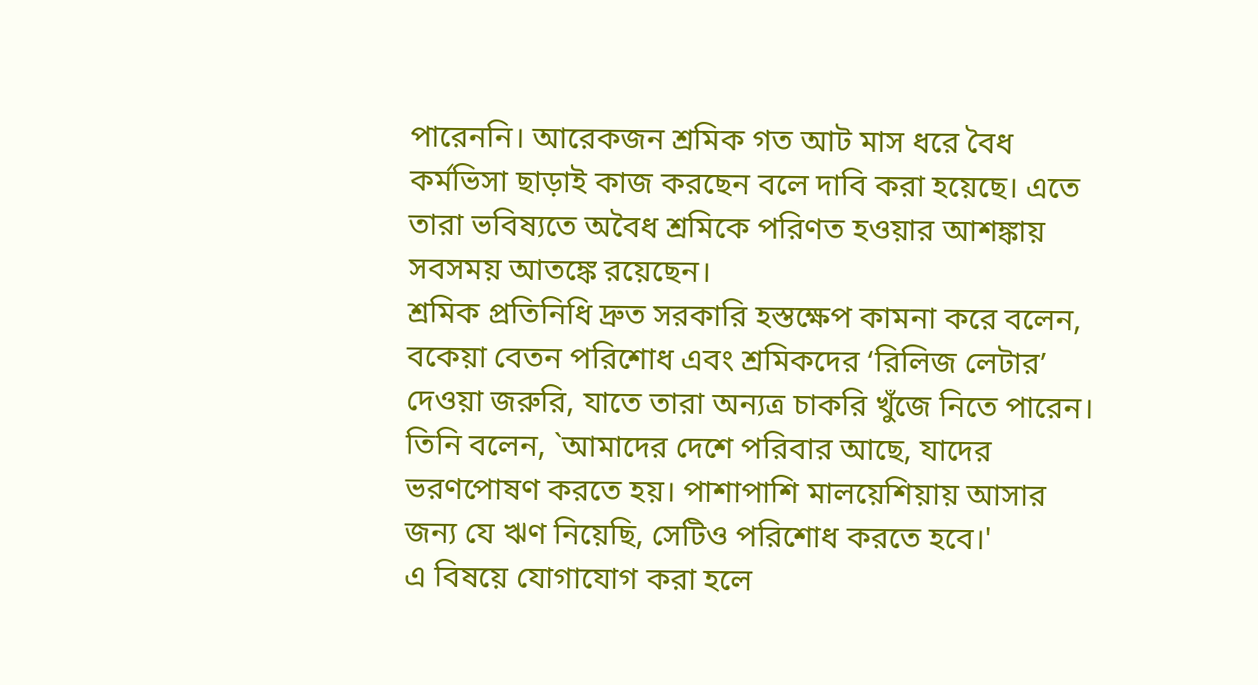পারেননি। আরেকজন শ্রমিক গত আট মাস ধরে বৈধ কর্মভিসা ছাড়াই কাজ করছেন বলে দাবি করা হয়েছে। এতে তারা ভবিষ্যতে অবৈধ শ্রমিকে পরিণত হওয়ার আশঙ্কায় সবসময় আতঙ্কে রয়েছেন।
শ্রমিক প্রতিনিধি দ্রুত সরকারি হস্তক্ষেপ কামনা করে বলেন, বকেয়া বেতন পরিশোধ এবং শ্রমিকদের ‘রিলিজ লেটার’ দেওয়া জরুরি, যাতে তারা অন্যত্র চাকরি খুঁজে নিতে পারেন। তিনি বলেন, `আমাদের দেশে পরিবার আছে, যাদের ভরণপোষণ করতে হয়। পাশাপাশি মালয়েশিয়ায় আসার জন্য যে ঋণ নিয়েছি, সেটিও পরিশোধ করতে হবে।'
এ বিষয়ে যোগাযোগ করা হলে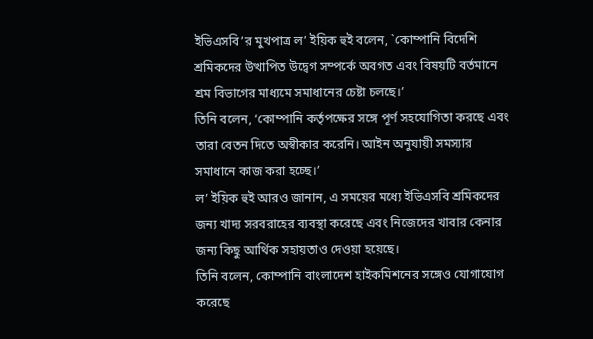ইভিএসবি’র মুখপাত্র ল’ ইয়িক হুই বলেন, `কোম্পানি বিদেশি শ্রমিকদের উত্থাপিত উদ্বেগ সম্পর্কে অবগত এবং বিষয়টি বর্তমানে শ্রম বিভাগের মাধ্যমে সমাধানের চেষ্টা চলছে।’
তিনি বলেন, ‘কোম্পানি কর্তৃপক্ষের সঙ্গে পূর্ণ সহযোগিতা করছে এবং তারা বেতন দিতে অস্বীকার করেনি। আইন অনুযায়ী সমস্যার সমাধানে কাজ করা হচ্ছে।’
ল’ ইয়িক হুই আরও জানান, এ সময়ের মধ্যে ইভিএসবি শ্রমিকদের জন্য খাদ্য সরবরাহের ব্যবস্থা করেছে এবং নিজেদের খাবার কেনার জন্য কিছু আর্থিক সহায়তাও দেওয়া হয়েছে।
তিনি বলেন, কোম্পানি বাংলাদেশ হাইকমিশনের সঙ্গেও যোগাযোগ করেছে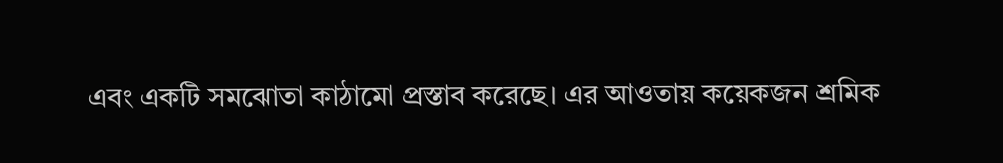এবং একটি সমঝোতা কাঠামো প্রস্তাব করেছে। এর আওতায় কয়েকজন শ্রমিক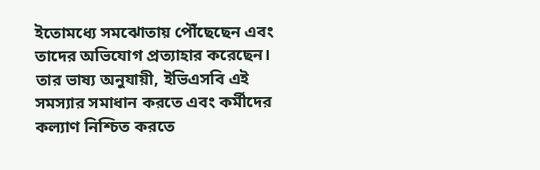ইতোমধ্যে সমঝোতায় পৌঁছেছেন এবং তাদের অভিযোগ প্রত্যাহার করেছেন।
তার ভাষ্য অনুযায়ী, ইভিএসবি এই সমস্যার সমাধান করতে এবং কর্মীদের কল্যাণ নিশ্চিত করতে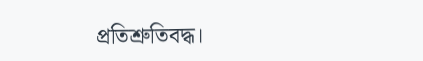প্রতিশ্রুতিবদ্ধ।